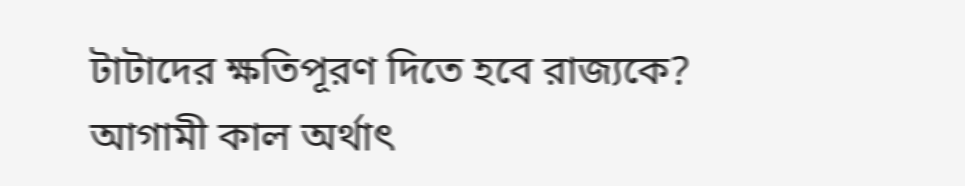টাটাদের ক্ষতিপূরণ দিতে হবে রাজ্যকে? আগামী কাল অর্থাৎ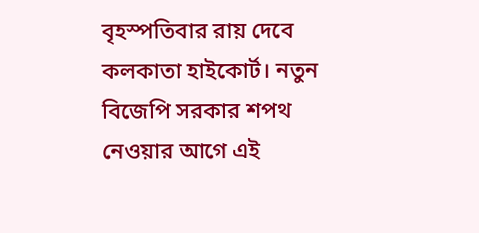বৃহস্পতিবার রায় দেবে কলকাতা হাইকোর্ট। নতুন বিজেপি সরকার শপথ নেওয়ার আগে এই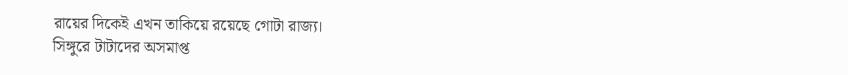রায়ের দিকেই এখন তাকিয়ে রয়েছে গোটা রাজ্য।
সিঙ্গুরে টাটাদের অসমাপ্ত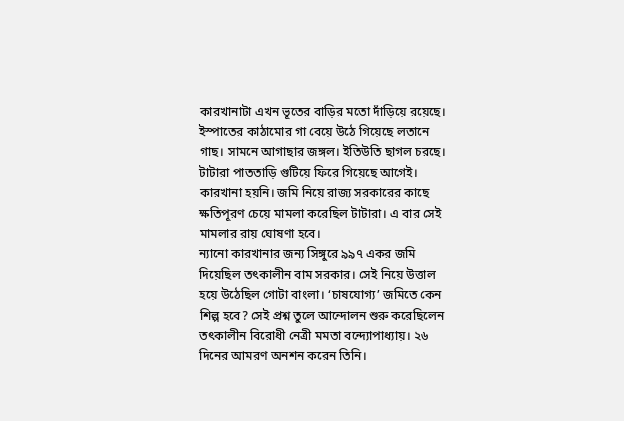কারখানাটা এখন ভূতের বাড়ির মতো দাঁড়িয়ে রয়েছে। ইস্পাতের কাঠামোর গা বেয়ে উঠে গিয়েছে লতানে গাছ। সামনে আগাছার জঙ্গল। ইতিউতি ছাগল চরছে। টাটারা পাততাড়ি গুটিয়ে ফিরে গিয়েছে আগেই। কারখানা হয়নি। জমি নিয়ে রাজ্য সরকারের কাছে ক্ষতিপূরণ চেয়ে মামলা করেছিল টাটারা। এ বার সেই মামলার রায় ঘোষণা হবে।
ন্যানো কারখানার জন্য সিঙ্গুরে ৯৯৭ একর জমি দিয়েছিল তৎকালীন বাম সরকার। সেই নিয়ে উত্তাল হয়ে উঠেছিল গোটা বাংলা। ‘চাষযোগ্য’ জমিতে কেন শিল্প হবে? সেই প্রশ্ন তুলে আন্দোলন শুরু করেছিলেন তৎকালীন বিরোধী নেত্রী মমতা বন্দ্যোপাধ্যায়। ২৬ দিনের আমরণ অনশন করেন তিনি।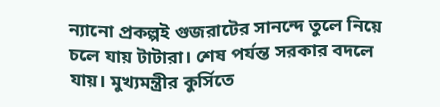ন্যানো প্রকল্পই গুজরাটের সানন্দে তুলে নিয়ে চলে যায় টাটারা। শেষ পর্যন্ত সরকার বদলে যায়। মুখ্যমন্ত্রীর কুর্সিতে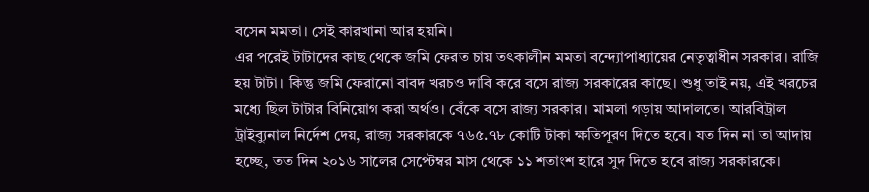বসেন মমতা। সেই কারখানা আর হয়নি।
এর পরেই টাটাদের কাছ থেকে জমি ফেরত চায় তৎকালীন মমতা বন্দ্যোপাধ্যায়ের নেতৃত্বাধীন সরকার। রাজি হয় টাটা। কিন্তু জমি ফেরানো বাবদ খরচও দাবি করে বসে রাজ্য সরকারের কাছে। শুধু তাই নয়, এই খরচের মধ্যে ছিল টাটার বিনিয়োগ করা অর্থও। বেঁকে বসে রাজ্য সরকার। মামলা গড়ায় আদালতে। আরবিট্রাল ট্রাইব্যুনাল নির্দেশ দেয়, রাজ্য সরকারকে ৭৬৫.৭৮ কোটি টাকা ক্ষতিপূরণ দিতে হবে। যত দিন না তা আদায় হচ্ছে, তত দিন ২০১৬ সালের সেপ্টেম্বর মাস থেকে ১১ শতাংশ হারে সুদ দিতে হবে রাজ্য সরকারকে।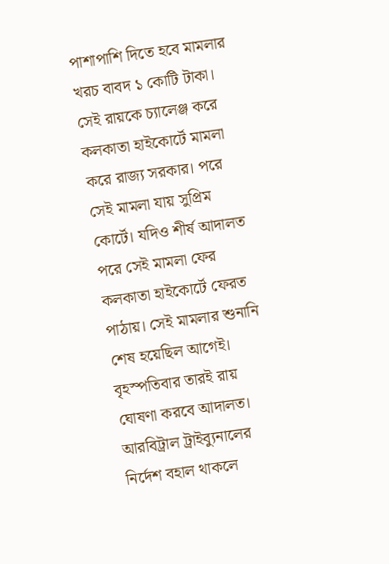পাশাপাশি দিতে হবে মামলার খরচ বাবদ ১ কোটি টাকা।
সেই রায়কে চ্যালেঞ্জ করে কলকাতা হাইকোর্টে মামলা করে রাজ্য সরকার। পরে সেই মামলা যায় সুপ্রিম কোর্টে। যদিও শীর্ষ আদালত পরে সেই মামলা ফের কলকাতা হাইকোর্টে ফেরত পাঠায়। সেই মামলার শুনানি শেষ হয়েছিল আগেই। বৃহস্পতিবার তারই রায় ঘোষণা করবে আদালত। আরবিট্রাল ট্রাইব্যুনালের নির্দেশ বহাল থাকলে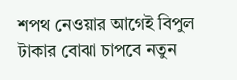শপথ নেওয়ার আগেই বিপুল টাকার বোঝা চাপবে নতুন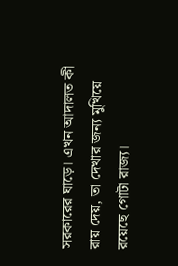সরকারের ঘাড়ে। এখন আদালত কী রায় দেয়, তা দেখার জন্য মুখিয়ে রয়েছে গোটা রাজ্য।